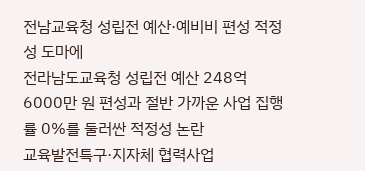전남교육청 성립전 예산·예비비 편성 적정성 도마에
전라남도교육청 성립전 예산 248억6000만 원 편성과 절반 가까운 사업 집행률 0%를 둘러싼 적정성 논란
교육발전특구·지자체 협력사업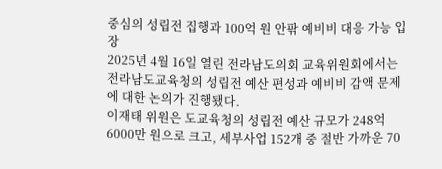중심의 성립전 집행과 100억 원 안팎 예비비 대응 가능 입장
2025년 4월 16일 열린 전라남도의회 교육위원회에서는 전라남도교육청의 성립전 예산 편성과 예비비 감액 문제에 대한 논의가 진행됐다.
이재태 위원은 도교육청의 성립전 예산 규모가 248억6000만 원으로 크고, 세부사업 152개 중 절반 가까운 70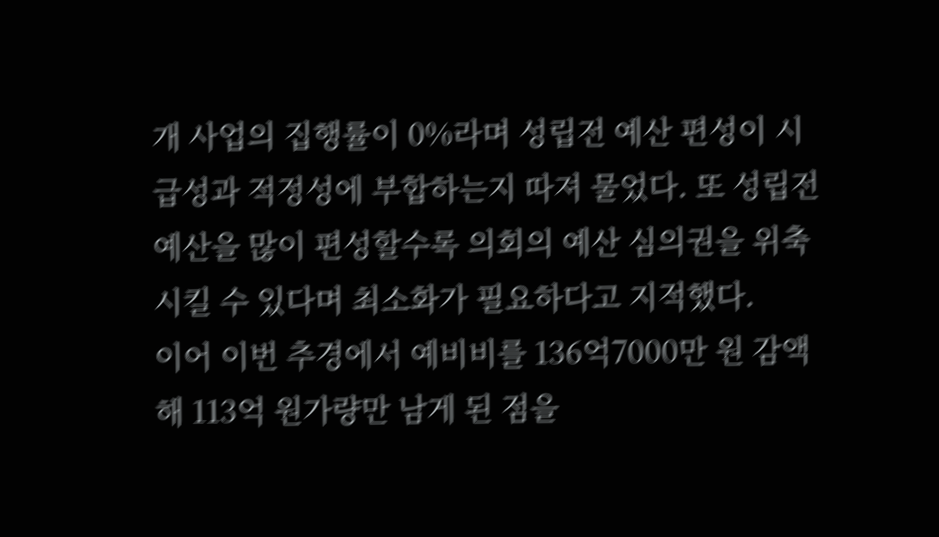개 사업의 집행률이 0%라며 성립전 예산 편성이 시급성과 적정성에 부합하는지 따져 물었다. 또 성립전 예산을 많이 편성할수록 의회의 예산 심의권을 위축시킬 수 있다며 최소화가 필요하다고 지적했다.
이어 이번 추경에서 예비비를 136억7000만 원 감액해 113억 원가량만 남게 된 점을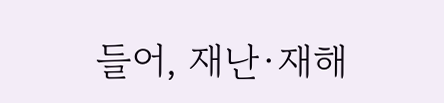들어, 재난·재해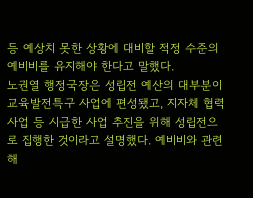등 예상치 못한 상황에 대비할 적정 수준의 예비비를 유지해야 한다고 말했다.
노권열 행정국장은 성립전 예산의 대부분이 교육발전특구 사업에 편성됐고, 지자체 협력사업 등 시급한 사업 추진을 위해 성립전으로 집행한 것이라고 설명했다. 예비비와 관련해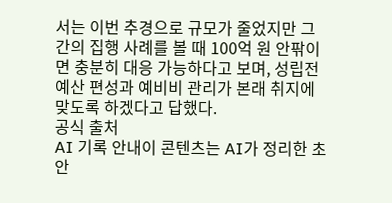서는 이번 추경으로 규모가 줄었지만 그간의 집행 사례를 볼 때 100억 원 안팎이면 충분히 대응 가능하다고 보며, 성립전 예산 편성과 예비비 관리가 본래 취지에 맞도록 하겠다고 답했다.
공식 출처
AI 기록 안내이 콘텐츠는 AI가 정리한 초안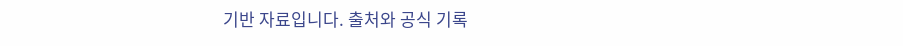기반 자료입니다. 출처와 공식 기록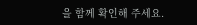을 함께 확인해 주세요.